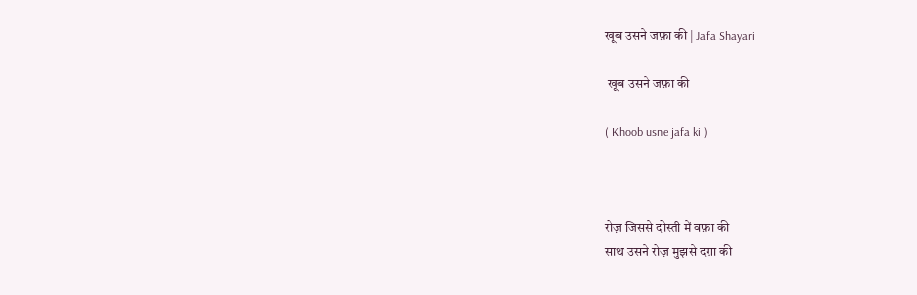खूब उसने जफ़ा की | Jafa Shayari

 खूब उसने जफ़ा की

( Khoob usne jafa ki )



रोज़ जिससे दोस्ती में वफ़ा की
साथ उसने रोज़ मुझसे दग़ा की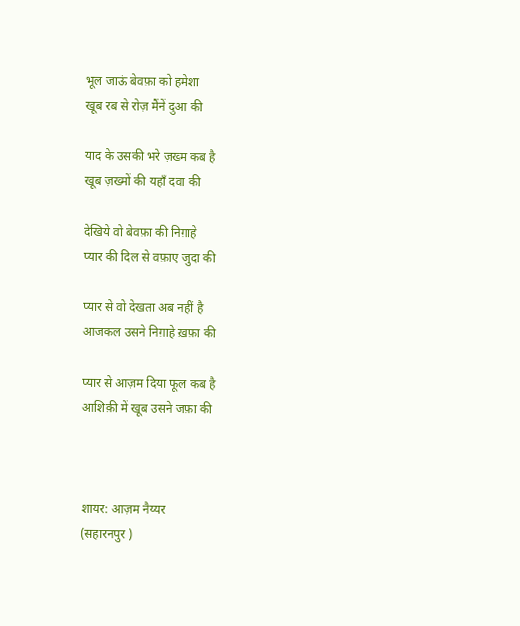भूल जाऊं बेवफ़ा को हमेशा
खूब रब से रोज़ मैंनें दुआ की

याद के उसकी भरे ज़ख्म कब है
खूब ज़ख्मों की यहाँ दवा की

देखिये वो बेवफ़ा की निग़ाहे
प्यार की दिल से वफ़ाए जुदा की

प्यार से वो देखता अब नहीं है
आजकल उसने निग़ाहे ख़फ़ा की

प्यार से आज़म दिया फूल कब है
आशिक़ी में खूब उसने जफ़ा की



शायर: आज़म नैय्यर
(सहारनपुर )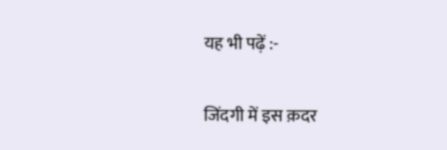यह भी पढ़ें :-

जिंदगी में इस क़दर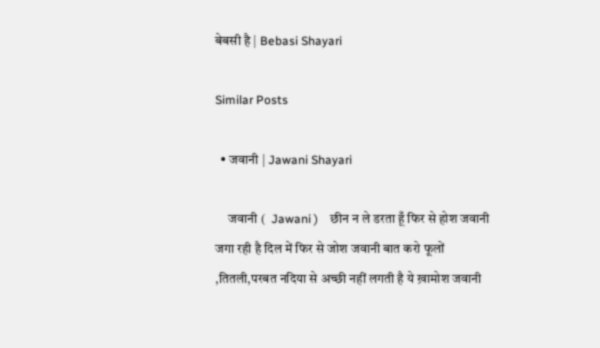बेबसी है | Bebasi Shayari

Similar Posts

  • जवानी | Jawani Shayari

     जवानी (  Jawani )    छीन न ले डरता हूँ फिर से होश जवानी जगा रही है दिल में फिर से जोश जवानी बात करो फूलों ,तितली,परबत नदिया से अच्छी नहीं लगती है ये ख़ामोश जवानी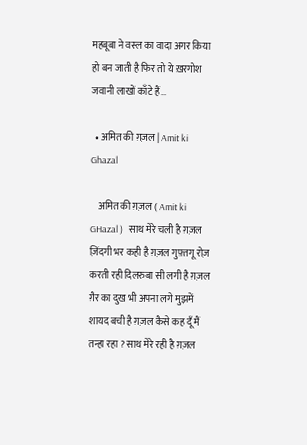महबूबा ने वस्ल का वादा अगर किया हो बन जाती है फिर तो ये ख़रगोश जवानी लाखों काँटे हैं…

  • अमित की ग़ज़ल | Amit ki Ghazal

    अमित की ग़ज़ल ( Amit ki GHazal )   साथ मेरे चली है ग़ज़ल ज़िंदगी भर कही है ग़ज़ल गुफ़्तगू रोज़ करती रही दिलरुबा सी लगी है ग़ज़ल ग़ैर का दुख भी अपना लगे मुझमें शायद बची है ग़ज़ल कैसे कह दूँ मैं तन्हा रहा ? साथ मेरे रही है ग़ज़ल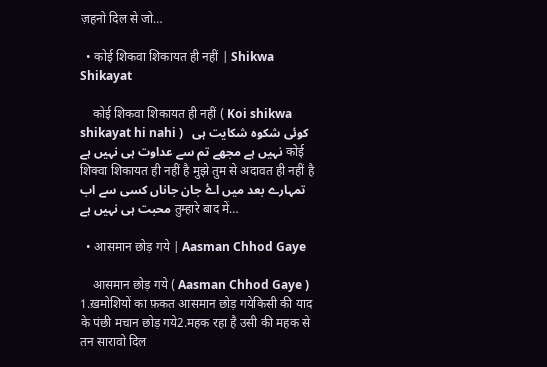ज़हनो दिल से जो…

  • कोई शिकवा शिकायत ही नहीं | Shikwa Shikayat

    कोई शिकवा शिकायत ही नहीं ( Koi shikwa shikayat hi nahi )   کوئی شکوہ شکایت ہی نہیں ہے مجھے تم سے عداوت ہی نہیں ہے कोई शिक्वा शिकायत ही नहीं है मुझे तुम से अदावत ही नहीं है تمہارے بعد میں اۓ جان جاناں کسی سے اب محبت ہی نہیں ہے तुम्हारे बाद में…

  • आसमान छोड़ गये | Aasman Chhod Gaye

    आसमान छोड़ गये ( Aasman Chhod Gaye ) 1.ख़मोशियों का फ़कत आसमान छोड़ गयेकिसी की याद के पंछी मचान छोड़ गये2.महक रहा है उसी की महक से तन सारावो दिल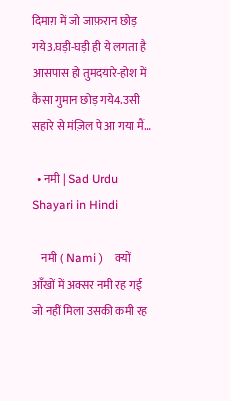दिमाग़ में जो जाफ़रान छोड़ गये3.घड़ी-घड़ी ही ये लगता है आसपास हो तुमदयारे-होश में कैसा गुमान छोड़ गये4.उसी सहारे से मंज़िल पे आ गया मैं…

  • नमी | Sad Urdu Shayari in Hindi

    नमी ( Nami )    क्यों आँखों में अक्सर नमी रह गई जो नहीं मिला उसकी कमी रह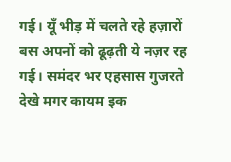गई। यूँ भीड़ में चलते रहे हज़ारों बस अपनों को ढूढ़ती ये नज़र रह गई। समंदर भर एहसास गुजरते देखे मगर कायम इक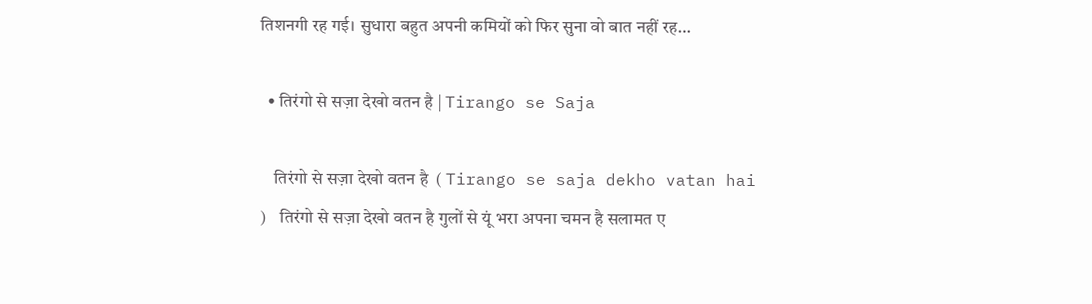तिशनगी रह गई। सुधारा बहुत अपनी कमियों को फिर सुना वो बात नहीं रह…

  • तिरंगो से सज़ा देखो वतन है | Tirango se Saja

    तिरंगो से सज़ा देखो वतन है  ( Tirango se saja dekho vatan hai )    तिरंगो से सज़ा देखो वतन है गुलों से यूं भरा अपना चमन है सलामत ए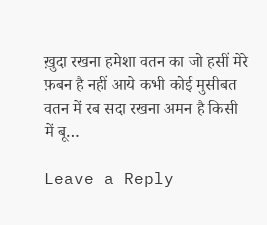ख़ुदा रखना हमेशा वतन का जो हसीं मेरे फ़बन है नहीं आये कभी कोई मुसीबत वतन में रब सदा रखना अमन है किसी में बू…

Leave a Reply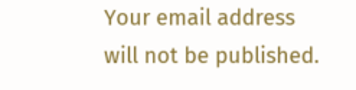Your email address will not be published.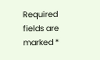Required fields are marked *